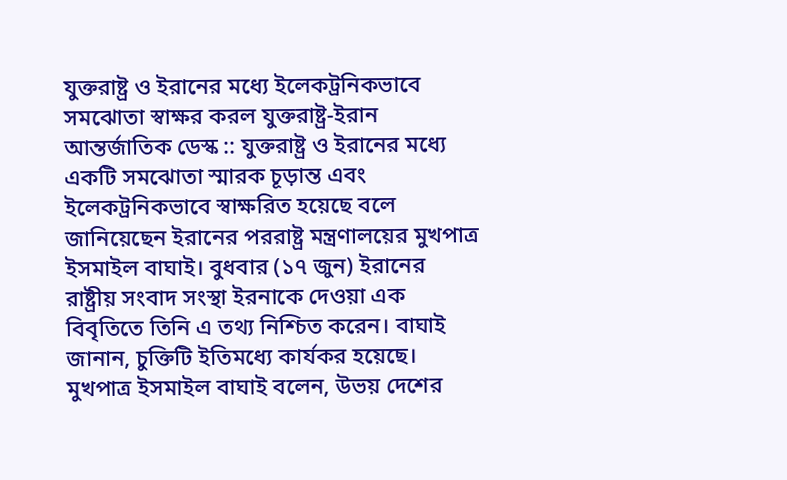যুক্তরাষ্ট্র ও ইরানের মধ্যে ইলেকট্রনিকভাবে সমঝোতা স্বাক্ষর করল যুক্তরাষ্ট্র-ইরান
আন্তর্জাতিক ডেস্ক :: যুক্তরাষ্ট্র ও ইরানের মধ্যে একটি সমঝোতা স্মারক চূড়ান্ত এবং ইলেকট্রনিকভাবে স্বাক্ষরিত হয়েছে বলে জানিয়েছেন ইরানের পররাষ্ট্র মন্ত্রণালয়ের মুখপাত্র ইসমাইল বাঘাই। বুধবার (১৭ জুন) ইরানের রাষ্ট্রীয় সংবাদ সংস্থা ইরনাকে দেওয়া এক বিবৃতিতে তিনি এ তথ্য নিশ্চিত করেন। বাঘাই জানান, চুক্তিটি ইতিমধ্যে কার্যকর হয়েছে। মুখপাত্র ইসমাইল বাঘাই বলেন, উভয় দেশের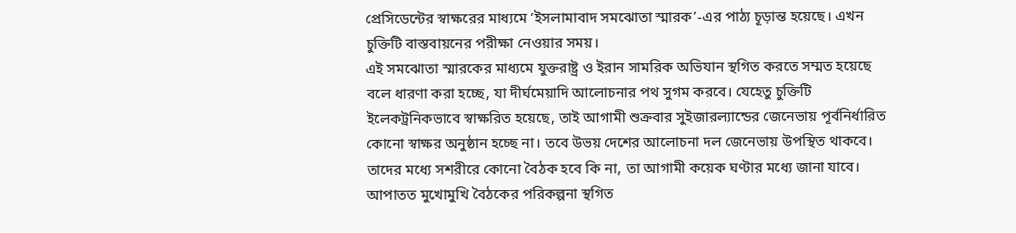প্রেসিডেন্টের স্বাক্ষরের মাধ্যমে ‘ইসলামাবাদ সমঝোতা স্মারক’-এর পাঠ্য চূড়ান্ত হয়েছে। এখন চুক্তিটি বাস্তবায়নের পরীক্ষা নেওয়ার সময়।
এই সমঝোতা স্মারকের মাধ্যমে যুক্তরাষ্ট্র ও ইরান সামরিক অভিযান স্থগিত করতে সম্মত হয়েছে বলে ধারণা করা হচ্ছে, যা দীর্ঘমেয়াদি আলোচনার পথ সুগম করবে। যেহেতু চুক্তিটি ইলেকট্রনিকভাবে স্বাক্ষরিত হয়েছে, তাই আগামী শুক্রবার সুইজারল্যান্ডের জেনেভায় পূর্বনির্ধারিত কোনো স্বাক্ষর অনুষ্ঠান হচ্ছে না। তবে উভয় দেশের আলোচনা দল জেনেভায় উপস্থিত থাকবে। তাদের মধ্যে সশরীরে কোনো বৈঠক হবে কি না, তা আগামী কয়েক ঘণ্টার মধ্যে জানা যাবে। আপাতত মুখোমুখি বৈঠকের পরিকল্পনা স্থগিত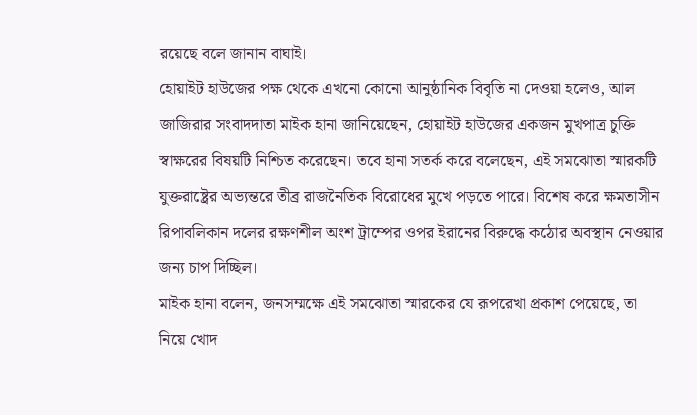রয়েছে বলে জানান বাঘাই।
হোয়াইট হাউজের পক্ষ থেকে এখনো কোনো আনুষ্ঠানিক বিবৃতি না দেওয়া হলেও, আল জাজিরার সংবাদদাতা মাইক হানা জানিয়েছেন, হোয়াইট হাউজের একজন মুখপাত্র চুক্তি স্বাক্ষরের বিষয়টি নিশ্চিত করেছেন। তবে হানা সতর্ক করে বলেছেন, এই সমঝোতা স্মারকটি যুক্তরাষ্ট্রের অভ্যন্তরে তীব্র রাজনৈতিক বিরোধের মুখে পড়তে পারে। বিশেষ করে ক্ষমতাসীন রিপাবলিকান দলের রক্ষণশীল অংশ ট্রাম্পের ওপর ইরানের বিরুদ্ধে কঠোর অবস্থান নেওয়ার জন্য চাপ দিচ্ছিল।
মাইক হানা বলেন, জনসম্মক্ষে এই সমঝোতা স্মারকের যে রূপরেখা প্রকাশ পেয়েছে, তা নিয়ে খোদ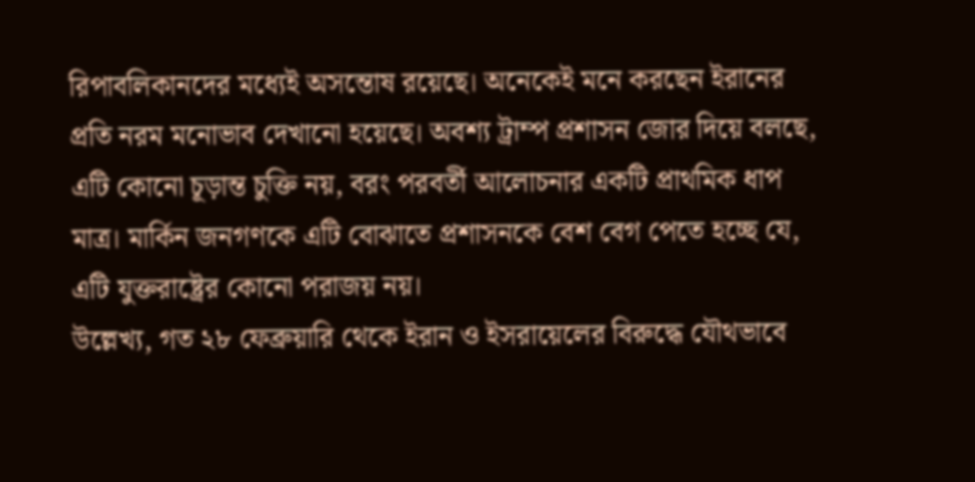রিপাবলিকানদের মধ্যেই অসন্তোষ রয়েছে। অনেকেই মনে করছেন ইরানের প্রতি নরম মনোভাব দেখানো হয়েছে। অবশ্য ট্রাম্প প্রশাসন জোর দিয়ে বলছে, এটি কোনো চূড়ান্ত চুক্তি নয়, বরং পরবর্তী আলোচনার একটি প্রাথমিক ধাপ মাত্র। মার্কিন জনগণকে এটি বোঝাতে প্রশাসনকে বেশ বেগ পেতে হচ্ছে যে, এটি যুক্তরাষ্ট্রের কোনো পরাজয় নয়।
উল্লেখ্য, গত ২৮ ফেব্রুয়ারি থেকে ইরান ও ইসরায়েলের বিরুদ্ধে যৌথভাবে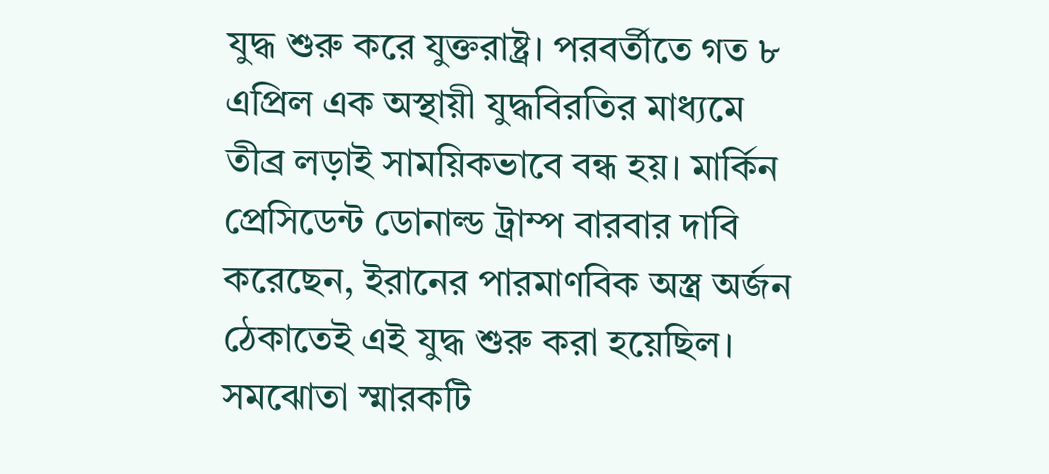যুদ্ধ শুরু করে যুক্তরাষ্ট্র। পরবর্তীতে গত ৮ এপ্রিল এক অস্থায়ী যুদ্ধবিরতির মাধ্যমে তীব্র লড়াই সাময়িকভাবে বন্ধ হয়। মার্কিন প্রেসিডেন্ট ডোনাল্ড ট্রাম্প বারবার দাবি করেছেন, ইরানের পারমাণবিক অস্ত্র অর্জন ঠেকাতেই এই যুদ্ধ শুরু করা হয়েছিল। সমঝোতা স্মারকটি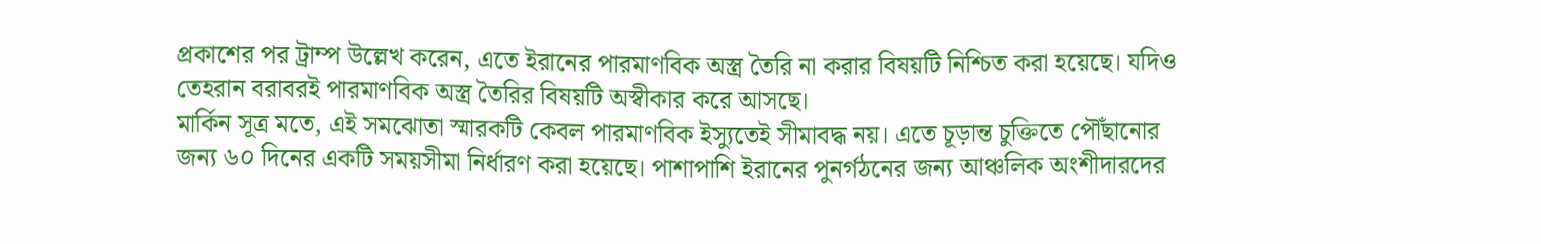প্রকাশের পর ট্রাম্প উল্লেখ করেন, এতে ইরানের পারমাণবিক অস্ত্র তৈরি না করার বিষয়টি নিশ্চিত করা হয়েছে। যদিও তেহরান বরাবরই পারমাণবিক অস্ত্র তৈরির বিষয়টি অস্বীকার করে আসছে।
মার্কিন সূত্র মতে, এই সমঝোতা স্মারকটি কেবল পারমাণবিক ইস্যুতেই সীমাবদ্ধ নয়। এতে চূড়ান্ত চুক্তিতে পৌঁছানোর জন্য ৬০ দিনের একটি সময়সীমা নির্ধারণ করা হয়েছে। পাশাপাশি ইরানের পুনর্গঠনের জন্য আঞ্চলিক অংশীদারদের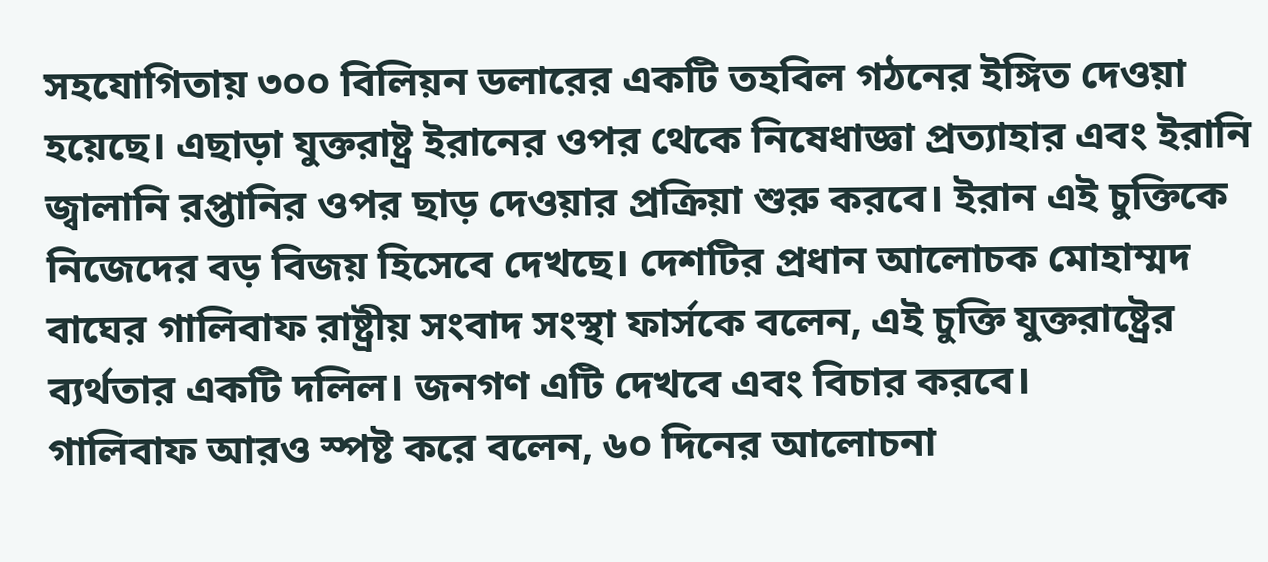সহযোগিতায় ৩০০ বিলিয়ন ডলারের একটি তহবিল গঠনের ইঙ্গিত দেওয়া হয়েছে। এছাড়া যুক্তরাষ্ট্র ইরানের ওপর থেকে নিষেধাজ্ঞা প্রত্যাহার এবং ইরানি জ্বালানি রপ্তানির ওপর ছাড় দেওয়ার প্রক্রিয়া শুরু করবে। ইরান এই চুক্তিকে নিজেদের বড় বিজয় হিসেবে দেখছে। দেশটির প্রধান আলোচক মোহাম্মদ বাঘের গালিবাফ রাষ্ট্রীয় সংবাদ সংস্থা ফার্সকে বলেন, এই চুক্তি যুক্তরাষ্ট্রের ব্যর্থতার একটি দলিল। জনগণ এটি দেখবে এবং বিচার করবে।
গালিবাফ আরও স্পষ্ট করে বলেন, ৬০ দিনের আলোচনা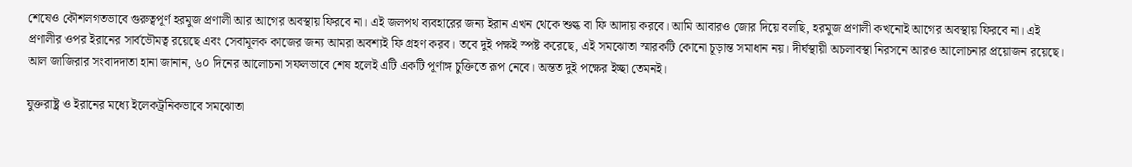শেষেও কৌশলগতভাবে গুরুত্বপূর্ণ হরমুজ প্রণালী আর আগের অবস্থায় ফিরবে না। এই জলপথ ব্যবহারের জন্য ইরান এখন থেকে শুল্ক বা ফি আদায় করবে। আমি আবারও জোর দিয়ে বলছি, হরমুজ প্রণালী কখনোই আগের অবস্থায় ফিরবে না। এই প্রণালীর ওপর ইরানের সার্বভৌমত্ব রয়েছে এবং সেবামূলক কাজের জন্য আমরা অবশ্যই ফি গ্রহণ করব। তবে দুই পক্ষই স্পষ্ট করেছে, এই সমঝোতা স্মারকটি কোনো চূড়ান্ত সমাধান নয়। দীর্ঘস্থায়ী অচলাবস্থা নিরসনে আরও আলোচনার প্রয়োজন রয়েছে। আল জাজিরার সংবাদদাতা হানা জানান, ৬০ দিনের আলোচনা সফলভাবে শেষ হলেই এটি একটি পূর্ণাঙ্গ চুক্তিতে রূপ নেবে। অন্তত দুই পক্ষের ইচ্ছা তেমনই।

যুক্তরাষ্ট্র ও ইরানের মধ্যে ইলেকট্রনিকভাবে সমঝোতা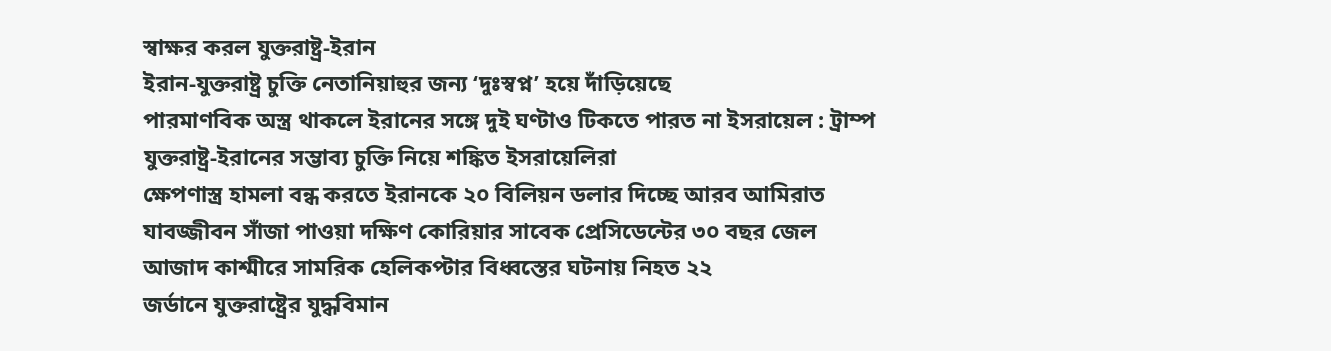স্বাক্ষর করল যুক্তরাষ্ট্র-ইরান
ইরান-যুক্তরাষ্ট্র চুক্তি নেতানিয়াহুর জন্য ‘দুঃস্বপ্ন’ হয়ে দাঁড়িয়েছে
পারমাণবিক অস্ত্র থাকলে ইরানের সঙ্গে দুই ঘণ্টাও টিকতে পারত না ইসরায়েল : ট্রাম্প
যুক্তরাষ্ট্র-ইরানের সম্ভাব্য চুক্তি নিয়ে শঙ্কিত ইসরায়েলিরা
ক্ষেপণাস্ত্র হামলা বন্ধ করতে ইরানকে ২০ বিলিয়ন ডলার দিচ্ছে আরব আমিরাত
যাবজ্জীবন সাঁজা পাওয়া দক্ষিণ কোরিয়ার সাবেক প্রেসিডেন্টের ৩০ বছর জেল
আজাদ কাশ্মীরে সামরিক হেলিকপ্টার বিধ্বস্তের ঘটনায় নিহত ২২
জর্ডানে যুক্তরাষ্ট্রের যুদ্ধবিমান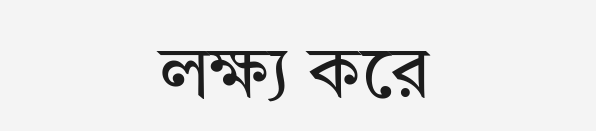লক্ষ্য করে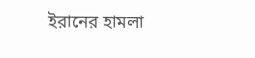ইরানের হামলা